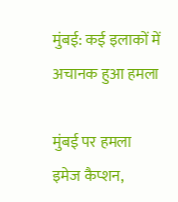मुंबई: कई इलाकों में अचानक हुआ हमला

मुंबई पर हमला
इमेज कैप्शन,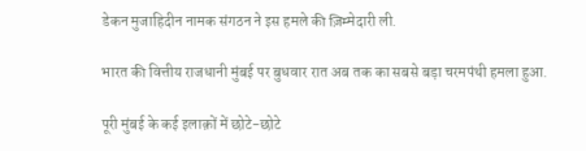डेकन मुजाहिदीन नामक संगठन ने इस हमले की ज़िम्मेदारी ली.

भारत की वित्तीय राजधानी मुंबई पर बुधवार रात अब तक का सबसे बड़ा चरमपंथी हमला हुआ.

पूरी मुंबई के कई इलाक़ों में छोटे-छोटे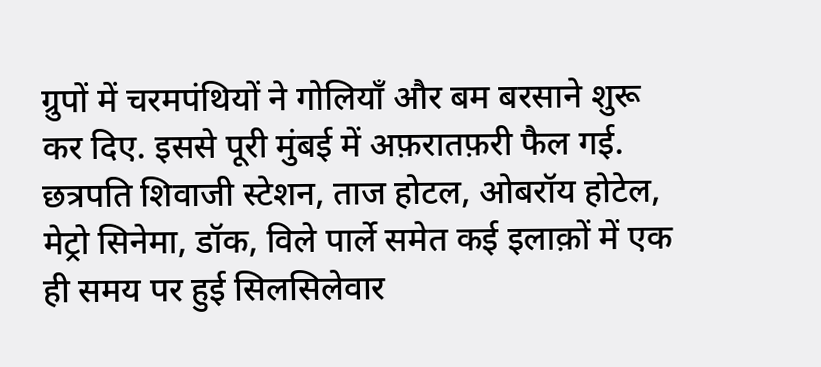ग्रुपों में चरमपंथियों ने गोलियाँ और बम बरसाने शुरू कर दिए. इससे पूरी मुंबई में अफ़रातफ़री फैल गई. छत्रपति शिवाजी स्टेशन, ताज होटल, ओबरॉय होटेल, मेट्रो सिनेमा, डॉक, विले पार्ले समेत कई इलाक़ों में एक ही समय पर हुई सिलसिलेवार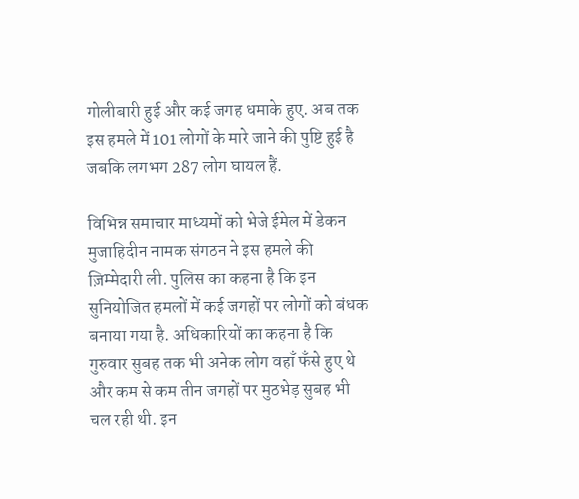गोलीबारी हुई और कई जगह धमाके हुए. अब तक इस हमले में 101 लोगों के मारे जाने की पुष्टि हुई है जबकि लगभग 287 लोग घायल हैं.

विभिन्न समाचार माध्यमों को भेजे ईमेल में डेकन मुजाहिदीन नामक संगठन ने इस हमले की ज़िम्मेदारी ली. पुलिस का कहना है कि इन सुनियोजित हमलों में कई जगहों पर लोगों को बंधक बनाया गया है. अधिकारियों का कहना है कि गुरुवार सुबह तक भी अनेक लोग वहाँ फँसे हुए थे और कम से कम तीन जगहों पर मुठभेड़ सुबह भी चल रही थी. इन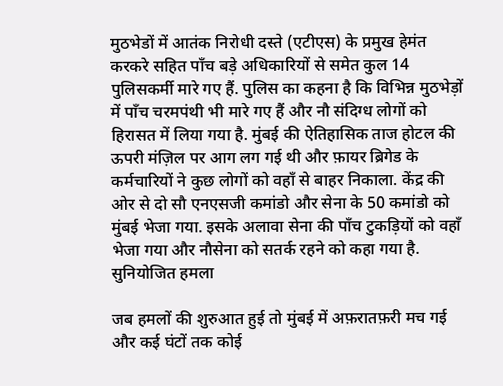मुठभेडों में आतंक निरोधी दस्ते (एटीएस) के प्रमुख हेमंत करकरे सहित पाँच बड़े अधिकारियों से समेत कुल 14 पुलिसकर्मी मारे गए हैं. पुलिस का कहना है कि विभिन्न मुठभेड़ों में पाँच चरमपंथी भी मारे गए हैं और नौ संदिग्ध लोगों को हिरासत में लिया गया है. मुंबई की ऐतिहासिक ताज होटल की ऊपरी मंज़िल पर आग लग गई थी और फ़ायर ब्रिगेड के कर्मचारियों ने कुछ लोगों को वहाँ से बाहर निकाला. केंद्र की ओर से दो सौ एनएसजी कमांडो और सेना के 50 कमांडो को मुंबई भेजा गया. इसके अलावा सेना की पाँच टुकड़ियों को वहाँ भेजा गया और नौसेना को सतर्क रहने को कहा गया है. सुनियोजित हमला

जब हमलों की शुरुआत हुई तो मुंबई में अफ़रातफ़री मच गई और कई घंटों तक कोई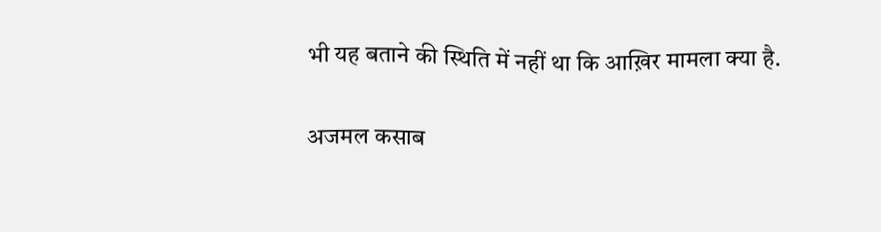भी यह बताने की स्थिति में नहीं था कि आख़िर मामला क्या है.

अजमल कसाब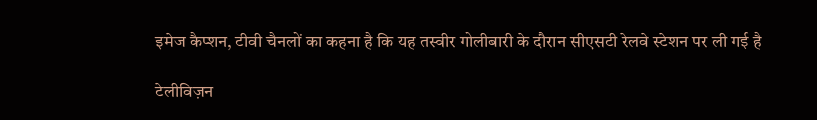इमेज कैप्शन, टीवी चैनलों का कहना है कि यह तस्वीर गोलीबारी के दौरान सीएसटी रेलवे स्टेशन पर ली गई है

टेलीविज़न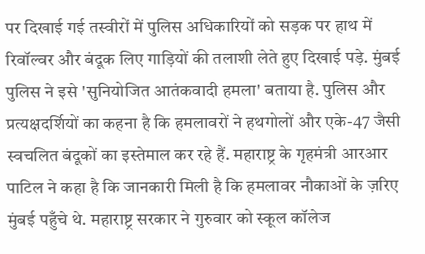पर दिखाई गई तस्वीरों में पुलिस अधिकारियों को सड़क पर हाथ में रिवॉल्वर और बंदूक लिए गाड़ियों की तलाशी लेते हुए दिखाई पड़े. मुंबई पुलिस ने इसे 'सुनियोजित आतंकवादी हमला' बताया है. पुलिस और प्रत्यक्षदर्शियों का कहना है कि हमलावरों ने हथगोलों और एके-47 जैसी स्वचलित बंदूकों का इस्तेमाल कर रहे हैं. महाराष्ट्र के गृहमंत्री आरआर पाटिल ने कहा है कि जानकारी मिली है कि हमलावर नौकाओं के ज़रिए मुंबई पहुँचे थे. महाराष्ट्र सरकार ने गुरुवार को स्कूल कॉलेज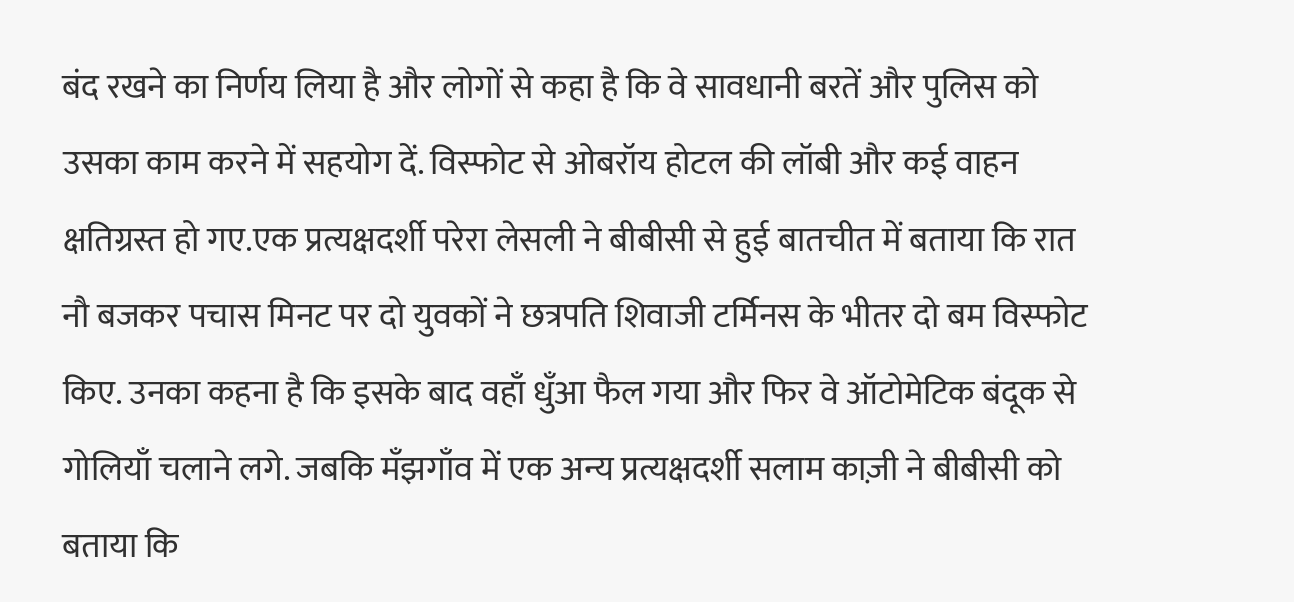बंद रखने का निर्णय लिया है और लोगों से कहा है कि वे सावधानी बरतें और पुलिस को उसका काम करने में सहयोग दें. विस्फोट से ओबरॉय होटल की लॉबी और कई वाहन क्षतिग्रस्त हो गए.एक प्रत्यक्षदर्शी परेरा लेसली ने बीबीसी से हुई बातचीत में बताया कि रात नौ बजकर पचास मिनट पर दो युवकों ने छत्रपति शिवाजी टर्मिनस के भीतर दो बम विस्फोट किए. उनका कहना है कि इसके बाद वहाँ धुँआ फैल गया और फिर वे ऑटोमेटिक बंदूक से गोलियाँ चलाने लगे. जबकि मँझगाँव में एक अन्य प्रत्यक्षदर्शी सलाम काज़ी ने बीबीसी को बताया कि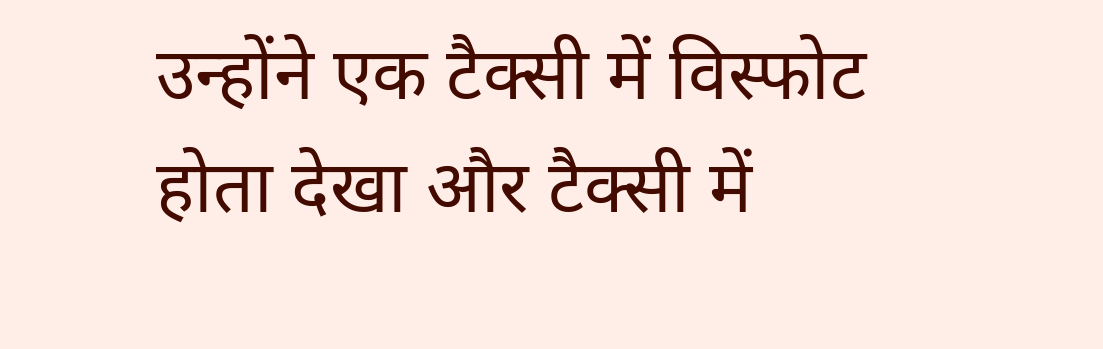उन्होंने एक टैक्सी में विस्फोट होता देखा और टैक्सी में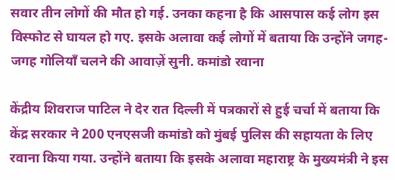सवार तीन लोगों की मौत हो गई. उनका कहना है कि आसपास कई लोग इस विस्फोट से घायल हो गए. इसके अलावा कई लोगों में बताया कि उन्होंने जगह-जगह गोलियाँ चलने की आवाज़ें सुनी. कमांडो रवाना

केंद्रीय शिवराज पाटिल ने देर रात दिल्ली में पत्रकारों से हुई चर्चा में बताया कि केंद्र सरकार ने 200 एनएसजी कमांडो को मुंबई पुलिस की सहायता के लिए रवाना किया गया. उन्होंने बताया कि इसके अलावा महाराष्ट्र के मुख्यमंत्री ने इस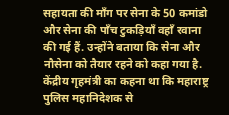सहायता की माँग पर सेना के 50 कमांडो और सेना की पाँच टुकड़ियाँ वहाँ रवाना की गई हैं. उन्होंने बताया कि सेना और नौसेना को तैयार रहने को कहा गया है. केंद्रीय गृहमंत्री का कहना था कि महाराष्ट्र पुलिस महानिदेशक से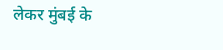लेकर मुंबई के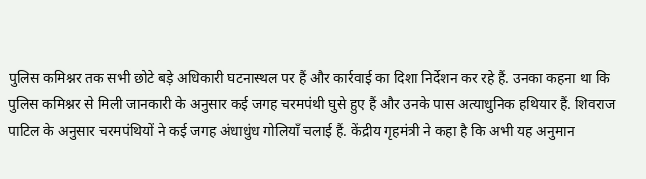पुलिस कमिश्नर तक सभी छोटे बड़े अधिकारी घटनास्थल पर हैं और कार्रवाई का दिशा निर्देशन कर रहे हैं. उनका कहना था कि पुलिस कमिश्नर से मिली जानकारी के अनुसार कई जगह चरमपंथी घुसे हुए हैं और उनके पास अत्याधुनिक हथियार हैं. शिवराज पाटिल के अनुसार चरमपंथियों ने कई जगह अंधाधुंध गोलियाँ चलाई हैं. केंद्रीय गृहमंत्री ने कहा है कि अभी यह अनुमान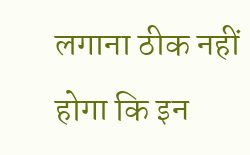लगाना ठीक नहीं होगा कि इन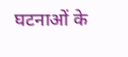घटनाओं के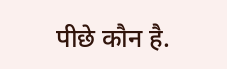पीछे कौन है.